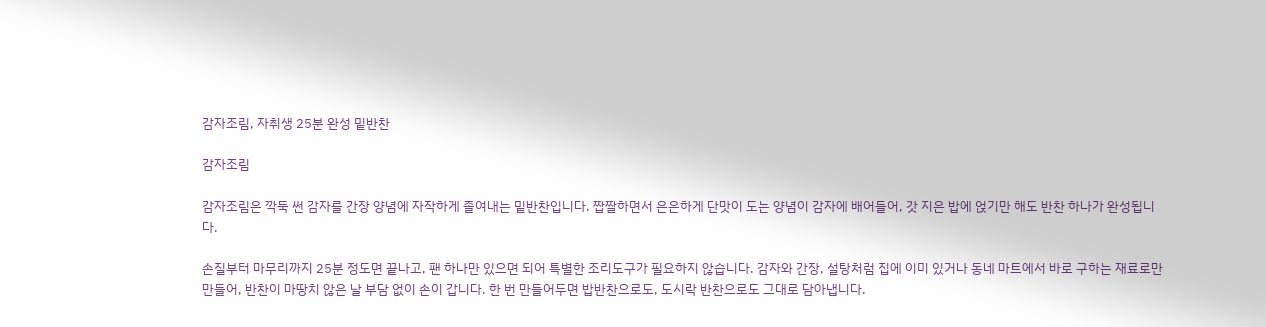감자조림, 자취생 25분 완성 밑반찬

감자조림

감자조림은 깍둑 썬 감자를 간장 양념에 자작하게 졸여내는 밑반찬입니다. 짭짤하면서 은은하게 단맛이 도는 양념이 감자에 배어들어, 갓 지은 밥에 얹기만 해도 반찬 하나가 완성됩니다.

손질부터 마무리까지 25분 정도면 끝나고, 팬 하나만 있으면 되어 특별한 조리도구가 필요하지 않습니다. 감자와 간장, 설탕처럼 집에 이미 있거나 동네 마트에서 바로 구하는 재료로만 만들어, 반찬이 마땅치 않은 날 부담 없이 손이 갑니다. 한 번 만들어두면 밥반찬으로도, 도시락 반찬으로도 그대로 담아냅니다.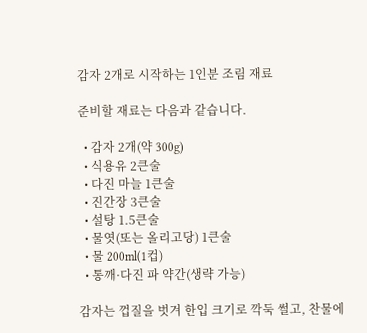감자 2개로 시작하는 1인분 조림 재료

준비할 재료는 다음과 같습니다.

  • 감자 2개(약 300g)
  • 식용유 2큰술
  • 다진 마늘 1큰술
  • 진간장 3큰술
  • 설탕 1.5큰술
  • 물엿(또는 올리고당) 1큰술
  • 물 200ml(1컵)
  • 통깨·다진 파 약간(생략 가능)

감자는 껍질을 벗겨 한입 크기로 깍둑 썰고, 찬물에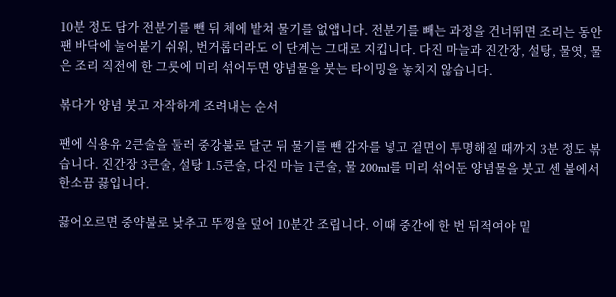10분 정도 담가 전분기를 뺀 뒤 체에 밭쳐 물기를 없앱니다. 전분기를 빼는 과정을 건너뛰면 조리는 동안 팬 바닥에 눌어붙기 쉬워, 번거롭더라도 이 단계는 그대로 지킵니다. 다진 마늘과 진간장, 설탕, 물엿, 물은 조리 직전에 한 그릇에 미리 섞어두면 양념물을 붓는 타이밍을 놓치지 않습니다.

볶다가 양념 붓고 자작하게 조려내는 순서

팬에 식용유 2큰술을 둘러 중강불로 달군 뒤 물기를 뺀 감자를 넣고 겉면이 투명해질 때까지 3분 정도 볶습니다. 진간장 3큰술, 설탕 1.5큰술, 다진 마늘 1큰술, 물 200ml를 미리 섞어둔 양념물을 붓고 센 불에서 한소끔 끓입니다.

끓어오르면 중약불로 낮추고 뚜껑을 덮어 10분간 조립니다. 이때 중간에 한 번 뒤적여야 밑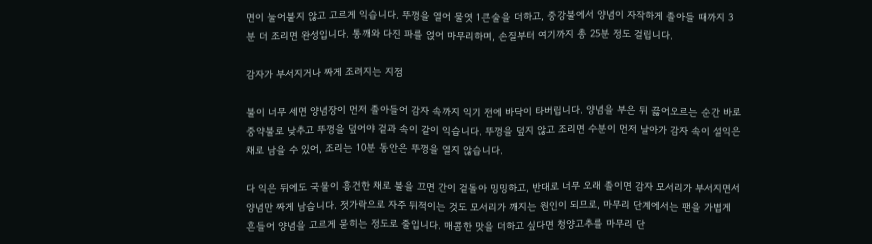면이 눌어붙지 않고 고르게 익습니다. 뚜껑을 열어 물엿 1큰술을 더하고, 중강불에서 양념이 자작하게 졸아들 때까지 3분 더 조리면 완성입니다. 통깨와 다진 파를 얹어 마무리하며, 손질부터 여기까지 총 25분 정도 걸립니다.

감자가 부서지거나 짜게 조려지는 지점

불이 너무 세면 양념장이 먼저 졸아들어 감자 속까지 익기 전에 바닥이 타버립니다. 양념을 부은 뒤 끓어오르는 순간 바로 중약불로 낮추고 뚜껑을 덮어야 겉과 속이 같이 익습니다. 뚜껑을 덮지 않고 조리면 수분이 먼저 날아가 감자 속이 설익은 채로 남을 수 있어, 조리는 10분 동안은 뚜껑을 열지 않습니다.

다 익은 뒤에도 국물이 흥건한 채로 불을 끄면 간이 겉돌아 밍밍하고, 반대로 너무 오래 졸이면 감자 모서리가 부서지면서 양념만 짜게 남습니다. 젓가락으로 자주 뒤적이는 것도 모서리가 깨지는 원인이 되므로, 마무리 단계에서는 팬을 가볍게 흔들어 양념을 고르게 묻히는 정도로 줄입니다. 매콤한 맛을 더하고 싶다면 청양고추를 마무리 단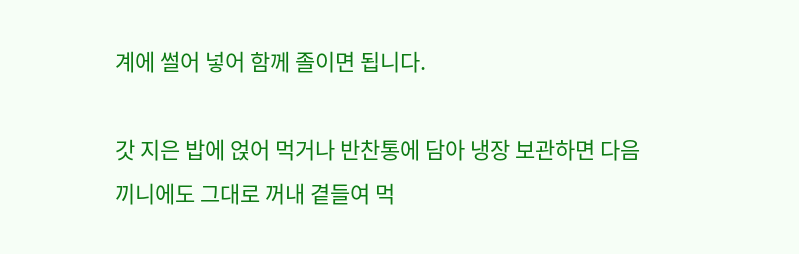계에 썰어 넣어 함께 졸이면 됩니다.

갓 지은 밥에 얹어 먹거나 반찬통에 담아 냉장 보관하면 다음 끼니에도 그대로 꺼내 곁들여 먹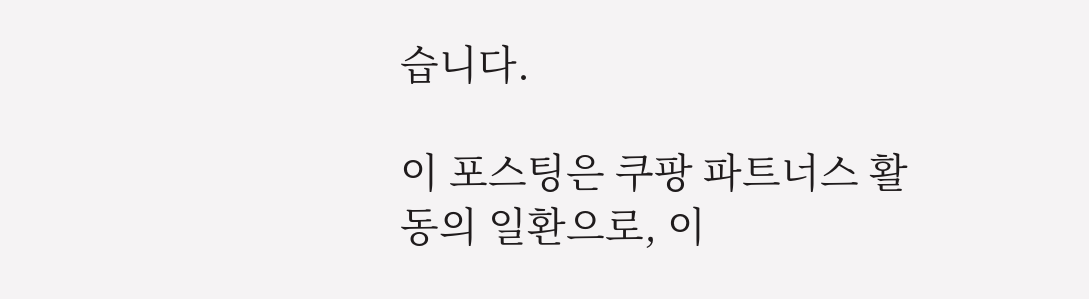습니다.

이 포스팅은 쿠팡 파트너스 활동의 일환으로, 이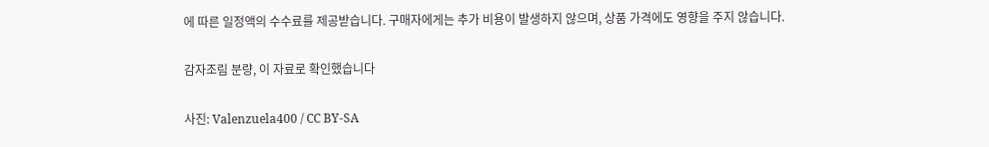에 따른 일정액의 수수료를 제공받습니다. 구매자에게는 추가 비용이 발생하지 않으며, 상품 가격에도 영향을 주지 않습니다.

감자조림 분량, 이 자료로 확인했습니다

사진: Valenzuela400 / CC BY-SA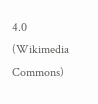4.0 (Wikimedia Commons)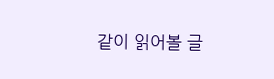같이 읽어볼 글